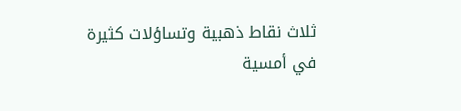ثلاث نقاط ذهبية وتساؤلات كثيرة في أمسية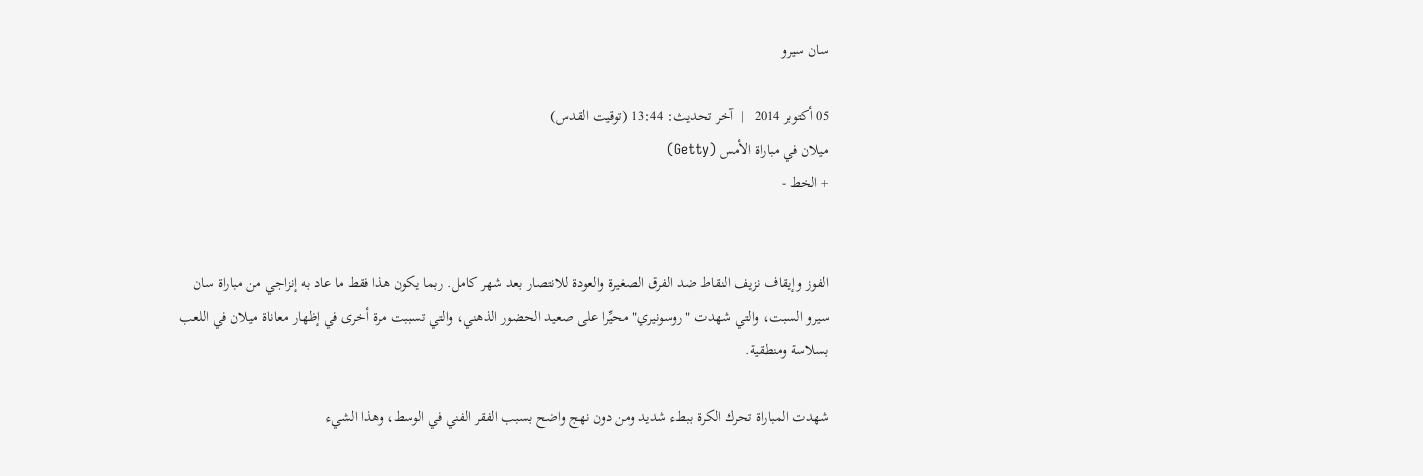سان سيرو

05 أكتوبر 2014   |  آخر تحديث: 13:44 (توقيت القدس)
ميلان في مباراة الأمس (Getty)
+ الخط -


الفوز وإيقاف نزيف النقاط ضد الفرق الصغيرة والعودة للانتصار بعد شهر كامل. ربما يكون هذا فقط ما عاد به إنزاجي من مباراة سان سيرو السبت، والتي شهدت "روسونيري" محيِّرا على صعيد الحضور الذهني، والتي تسببت مرة أخرى في إظهار معاناة ميلان في اللعب بسلاسة ومنطقية.

شهدت المباراة تحرك الكرة ببطء شديد ومن دون نهج واضح بسبب الفقر الفني في الوسط، وهذا الشيء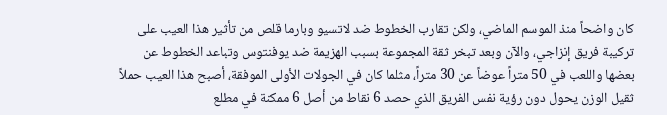كان واضحاً منذ الموسم الماضي، ولكن تقارب الخطوط ضد لاتسيو وبارما قلص من تأثير هذا العيب على تركيبة فريق إنزاجي، والآن وبعد تبخر ثقة المجموعة بسبب الهزيمة ضد يوفنتوس وتباعد الخطوط عن بعضها واللعب في 50 متراً عوضاً عن 30 متراً، مثلما كان في الجولات الأولى الموفقة، أصبح هذا العيب حملاً ثقيل الوزن يحول دون رؤية نفس الفريق الذي حصد 6 نقاط من أصل 6 ممكنة في مطلع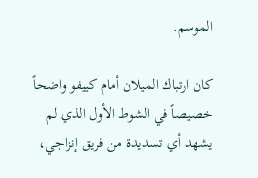الموسم.

كان ارتباك الميلان أمام كييفو واضحاً خصيصاً في الشوط الأول الذي لم يشهد أي تسديدة من فريق إنزاجي،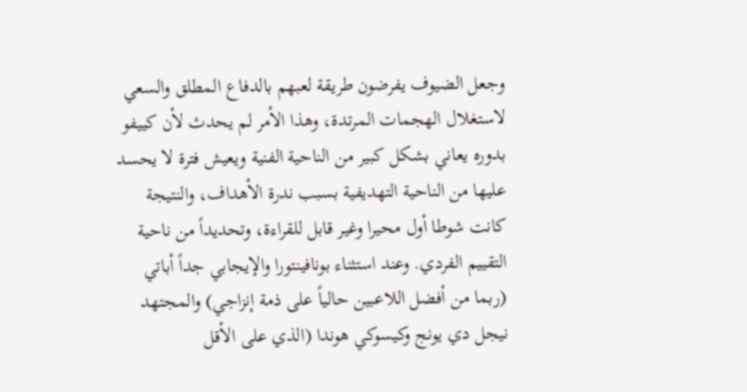وجعل الضيوف يفرضون طريقة لعبهم بالدفاع المطلق والسعي لاستغلال الهجمات المرتدة، وهذا الأمر لم يحدث لأن كييفو بدوره يعاني بشكل كبير من الناحية الفنية ويعيش فترة لا يحسد عليها من الناحية التهديفية بسبب ندرة الأهداف، والنتيجة كانت شوطا أول محيرا وغير قابل للقراءة، وتحديداً من ناحية التقييم الفردي. وعند استثناء بونافينتورا والإيجابي جداً أباتي (ربما من أفضل اللاعبين حالياً على ذمة إنزاجي) والمجتهد نيجل دي يونج وكيسوكي هوندا (الذي على الأقل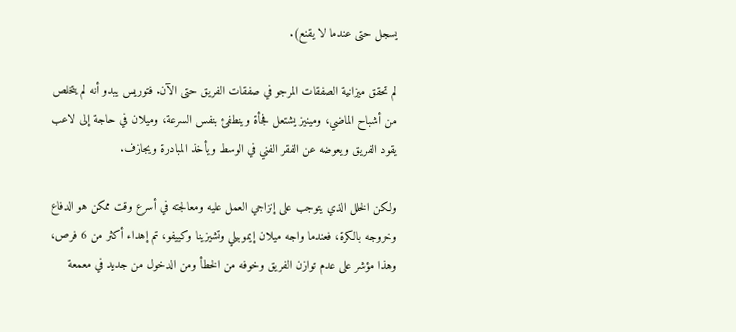يسجل حتى عندما لا يقنع).

لم تحقق ميزانية الصفقات المرجو في صفقات الفريق حتى الآن. فتوريس يبدو أنه لم يتخلص من أشباح الماضي، ومينيز يشتعل فجأة وينطفئ بنفس السرعة، وميلان في حاجة إلى لاعب يقود الفريق ويعوضه عن الفقر الفني في الوسط ويأخذ المبادرة ويجازف.

ولكن الخلل الذي يتوجب على إنزاجي العمل عليه ومعالجته في أسرع وقت ممكن هو الدفاع وخروجه بالكرة، فعندما واجه ميلان إيموبيلي وتشيزينا وكييفو، تم إهداء أكثر من 6 فرص، وهذا مؤشر على عدم توازن الفريق وخوفه من الخطأ ومن الدخول من جديد في معمعة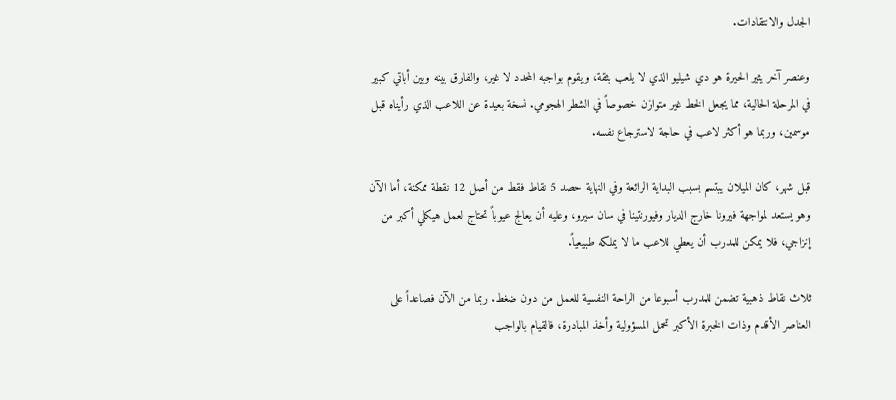الجدل والانتقادات.

وعنصر آخر يثير الحيرة هو دي شيليو الذي لا يلعب بثقة، ويقوم بواجبه المحدد لا غير، والفارق بينه وبين أباتي كبير في المرحلة الحالية، مما يجعل الخط غير متوازن خصوصاً في الشطر الهجومي. نسخة بعيدة عن اللاعب الذي رأيناه قبل موسمين، وربما هو أكثر لاعب في حاجة لاسترجاع نفسه.

قبل شهر، كان الميلان يبتسم بسبب البداية الرائعة وفي النهاية حصد 5 نقاط فقط من أصل 12 نقطة ممكنة، أما الآن وهو يستعد لمواجهة فيرونا خارج الديار وفيورنتينا في سان سيرو، وعليه أن يعالج عيوباً تحتاج لعمل هيكلي أكبر من إنزاجي، فلا يمكن للمدرب أن يعطي للاعب ما لا يملكه طبيعياً.

ثلاث نقاط ذهبية تضمن للمدرب أسبوعا من الراحة النفسية للعمل من دون ضغط. ربما من الآن فصاعداً على العناصر الأقدم وذات الخبرة الأكبر تحمل المسؤولية وأخذ المبادرة، فالقيام بالواجب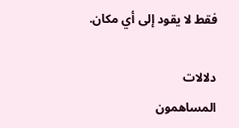فقط لا يقود إلى أي مكان.

دلالات
المساهمون